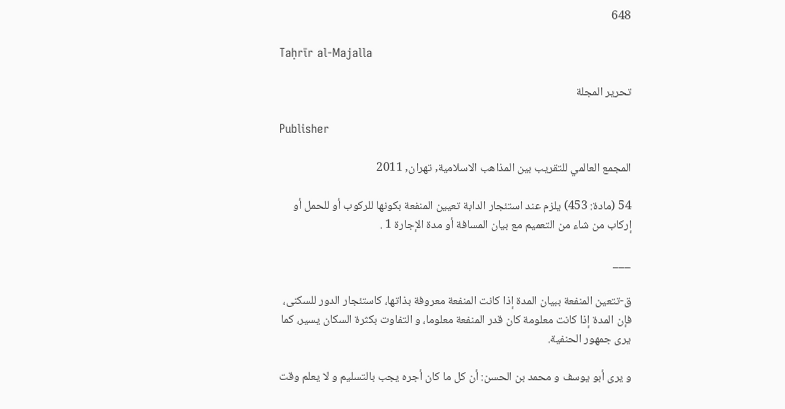648

Taḥrīr al-Majalla

تحرير المجلة

Publisher

المجمع العالمي للتقريب بين المذاهب الاسلامية, تهران, 2011

54 (مادة: 453) يلزم عند استئجار الدابة تعيين المنفعة بكونها للركوب أو للحمل أو إركاب من شاء من التعميم مع بيان المسافة أو مدة الإجارة 1 .

___

ق-تتعين المنفعة ببيان المدة إذا كانت المنفعة معروفة بذاتها، كاستئجار الدور للسكنى، فإن المدة إذا كانت معلومة كان قدر المنفعة معلوما، و التفاوت بكثرة السكان يسير، كما يرى جمهور الحنفية.

و يرى أبو يوسف و محمد بن الحسن: أن كل ما كان أجره يجب بالتسليم و لا يعلم وقت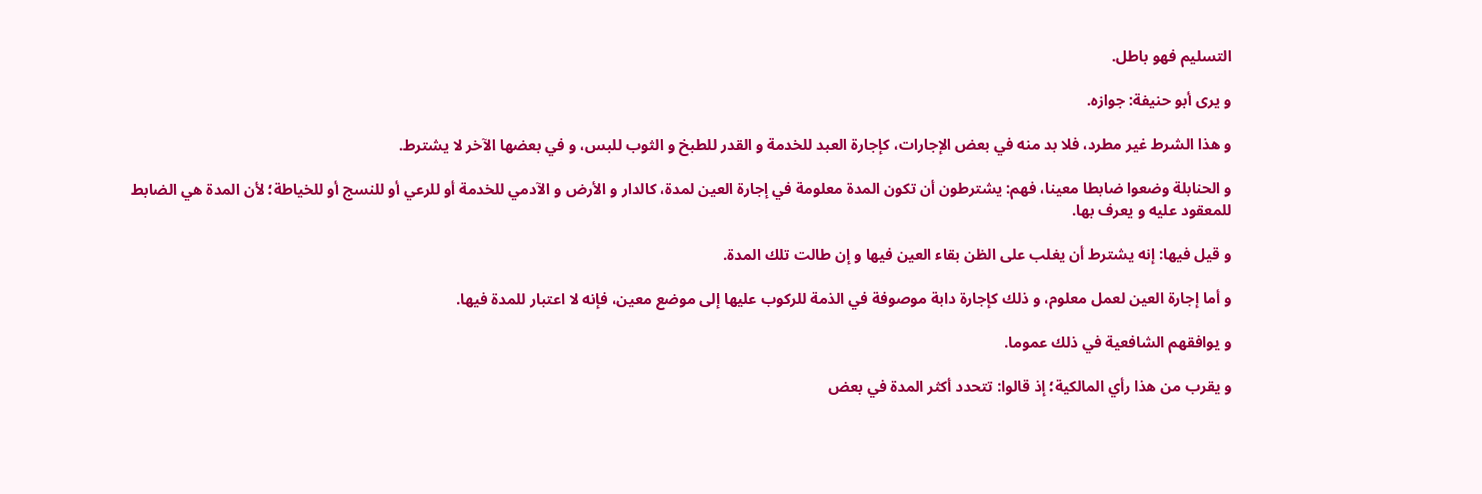التسليم فهو باطل.

و يرى أبو حنيفة: جوازه.

و هذا الشرط غير مطرد، فلا بد منه في بعض الإجارات، كإجارة العبد للخدمة و القدر للطبخ و الثوب للبس، و في بعضها الآخر لا يشترط.

و الحنابلة وضعوا ضابطا معينا، فهم: يشترطون أن تكون المدة معلومة في إجارة العين لمدة، كالدار و الأرض و الآدمي للخدمة أو للرعي أو للنسج أو للخياطة؛ لأن المدة هي الضابط للمعقود عليه و يعرف بها.

و قيل فيها: إنه يشترط أن يغلب على الظن بقاء العين فيها و إن طالت تلك المدة.

و أما إجارة العين لعمل معلوم، و ذلك كإجارة دابة موصوفة في الذمة للركوب عليها إلى موضع معين، فإنه لا اعتبار للمدة فيها.

و يوافقهم الشافعية في ذلك عموما.

و يقرب من هذا رأي المالكية؛ إذ قالوا: تتحدد أكثر المدة في بعض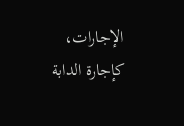الإجارات، كإجارة الدابة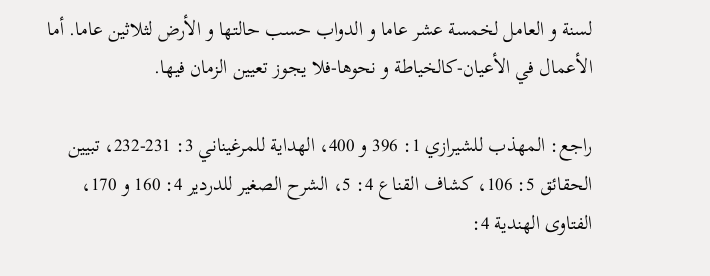لسنة و العامل لخمسة عشر عاما و الدواب حسب حالتها و الأرض لثلاثين عاما. أما الأعمال في الأعيان-كالخياطة و نحوها-فلا يجوز تعيين الزمان فيها.

راجع: المهذب للشيرازي 1: 396 و 400، الهداية للمرغيناني 3: 231-232، تبيين الحقائق 5: 106، كشاف القناع 4: 5، الشرح الصغير للدردير 4: 160 و 170، الفتاوى الهندية 4: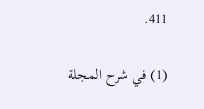411.

(1) في شرح المجلة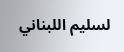لسليم اللبناني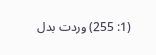(1: 255) وردت بدل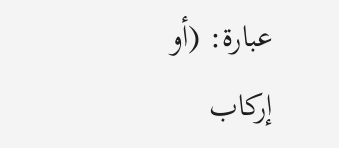عبارة: (أو إركاب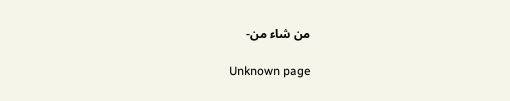من شاء من-

Unknown page